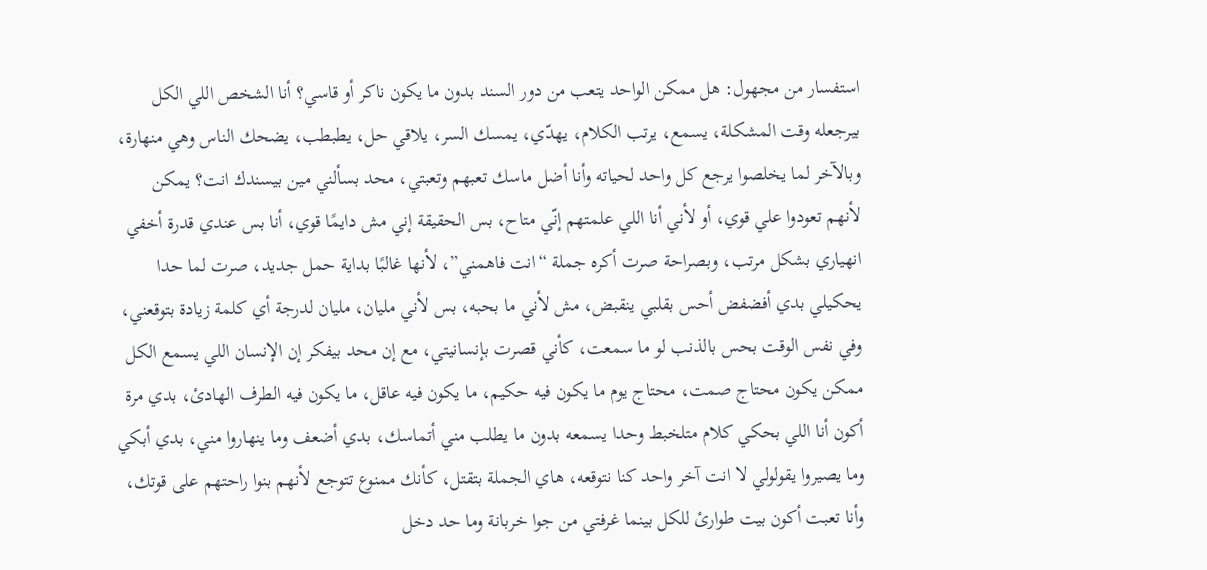استفسار من مجهول: هل ممكن الواحد يتعب من دور السند بدون ما يكون ناكر أو قاسي؟ أنا الشخص اللي الكل بيرجعله وقت المشكلة، يسمع، يرتب الكلام، يهدّي، يمسك السر، يلاقي حل، يطبطب، يضحك الناس وهي منهارة، وبالآخر لما يخلصوا يرجع كل واحد لحياته وأنا أضل ماسك تعبهم وتعبتي، محد بسألني مين بيسندك انت؟ يمكن لأنهم تعودوا علي قوي، أو لأني أنا اللي علمتهم إنّي متاح، بس الحقيقة إني مش دايمًا قوي، أنا بس عندي قدرة أخفي انهياري بشكل مرتب، وبصراحة صرت أكره جملة “انت فاهمني”، لأنها غالبًا بداية حمل جديد، صرت لما حدا يحكيلي بدي أفضفض أحس بقلبي ينقبض، مش لأني ما بحبه، بس لأني مليان، مليان لدرجة أي كلمة زيادة بتوقعني، وفي نفس الوقت بحس بالذنب لو ما سمعت، كأني قصرت بإنسانيتي، مع إن محد بيفكر إن الإنسان اللي يسمع الكل ممكن يكون محتاج صمت، محتاج يوم ما يكون فيه حكيم، ما يكون فيه عاقل، ما يكون فيه الطرف الهادئ، بدي مرة أكون أنا اللي بحكي كلام متلخبط وحدا يسمعه بدون ما يطلب مني أتماسك، بدي أضعف وما ينهاروا مني، بدي أبكي وما يصيروا يقولولي لا انت آخر واحد كنا نتوقعه، هاي الجملة بتقتل، كأنك ممنوع تتوجع لأنهم بنوا راحتهم على قوتك، وأنا تعبت أكون بيت طوارئ للكل بينما غرفتي من جوا خربانة وما حد دخل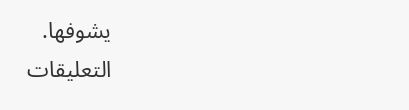يشوفها.
التعليقات